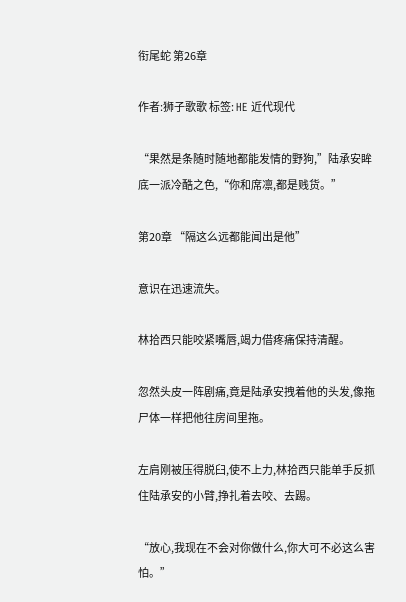衔尾蛇 第26章

作者:狮子歌歌 标签: HE 近代现代

“果然是条随时随地都能发情的野狗,”陆承安眸底一派冷酷之色,“你和席凛,都是贱货。”

第20章 “隔这么远都能闻出是他”

意识在迅速流失。

林拾西只能咬紧嘴唇,竭力借疼痛保持清醒。

忽然头皮一阵剧痛,竟是陆承安拽着他的头发,像拖尸体一样把他往房间里拖。

左肩刚被压得脱臼,使不上力,林拾西只能单手反抓住陆承安的小臂,挣扎着去咬、去踢。

“放心,我现在不会对你做什么,你大可不必这么害怕。”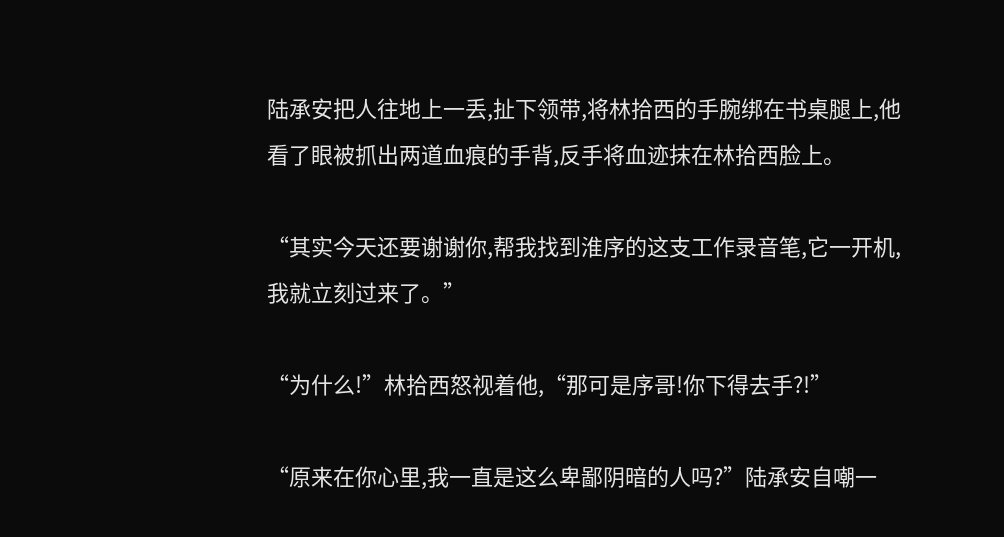陆承安把人往地上一丢,扯下领带,将林拾西的手腕绑在书桌腿上,他看了眼被抓出两道血痕的手背,反手将血迹抹在林拾西脸上。

“其实今天还要谢谢你,帮我找到淮序的这支工作录音笔,它一开机,我就立刻过来了。”

“为什么!”林拾西怒视着他,“那可是序哥!你下得去手?!”

“原来在你心里,我一直是这么卑鄙阴暗的人吗?”陆承安自嘲一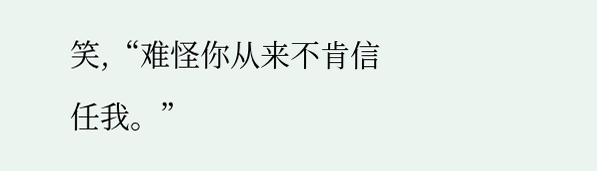笑,“难怪你从来不肯信任我。”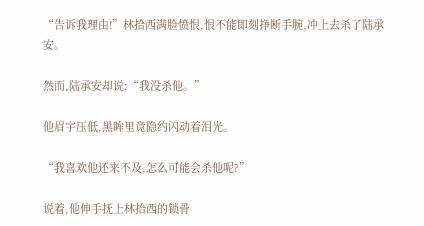“告诉我理由!”林拾西满脸愤恨,恨不能即刻挣断手腕,冲上去杀了陆承安。

然而,陆承安却说:“我没杀他。”

他眉宇压低,黑眸里竟隐约闪动着泪光。

“我喜欢他还来不及,怎么可能会杀他呢?”

说着,他伸手抚上林拾西的锁骨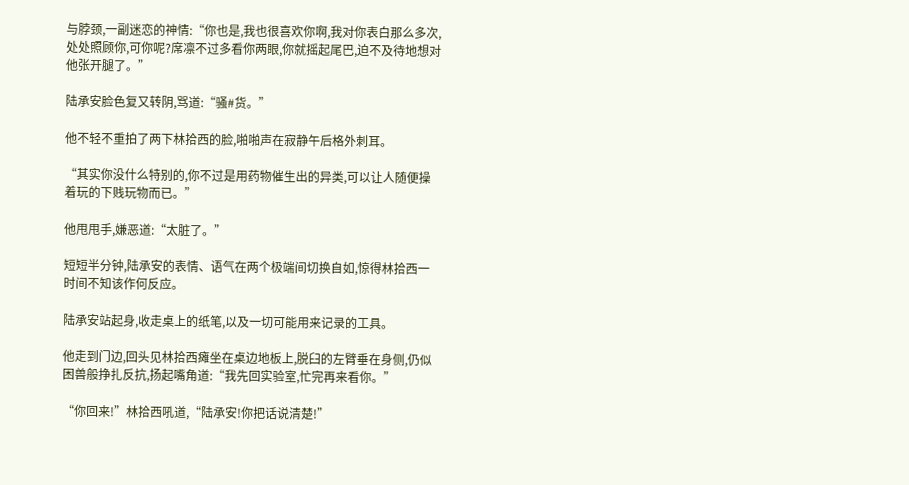与脖颈,一副迷恋的神情:“你也是,我也很喜欢你啊,我对你表白那么多次,处处照顾你,可你呢?席凛不过多看你两眼,你就摇起尾巴,迫不及待地想对他张开腿了。”

陆承安脸色复又转阴,骂道:“骚#货。”

他不轻不重拍了两下林拾西的脸,啪啪声在寂静午后格外刺耳。

“其实你没什么特别的,你不过是用药物催生出的异类,可以让人随便操着玩的下贱玩物而已。”

他甩甩手,嫌恶道:“太脏了。”

短短半分钟,陆承安的表情、语气在两个极端间切换自如,惊得林拾西一时间不知该作何反应。

陆承安站起身,收走桌上的纸笔,以及一切可能用来记录的工具。

他走到门边,回头见林拾西瘫坐在桌边地板上,脱臼的左臂垂在身侧,仍似困兽般挣扎反抗,扬起嘴角道:“我先回实验室,忙完再来看你。”

“你回来!”林拾西吼道,“陆承安!你把话说清楚!”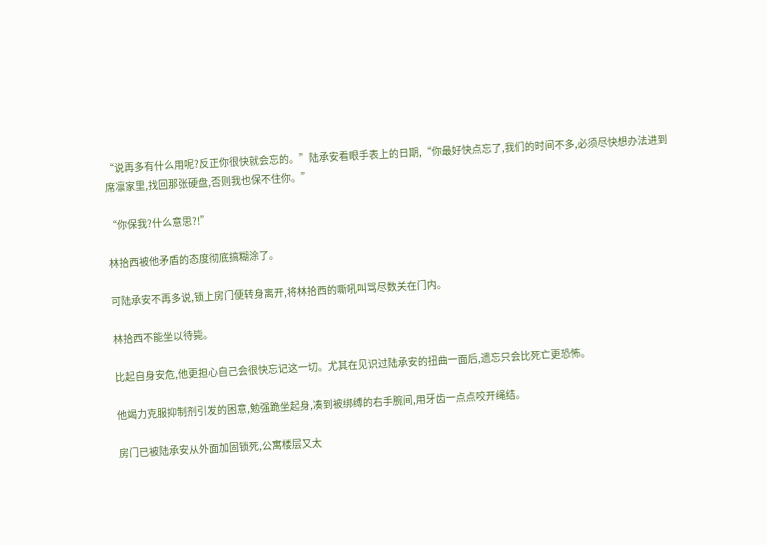“说再多有什么用呢?反正你很快就会忘的。”陆承安看眼手表上的日期,“你最好快点忘了,我们的时间不多,必须尽快想办法进到席凛家里,找回那张硬盘,否则我也保不住你。”

“你保我?什么意思?!”

林拾西被他矛盾的态度彻底搞糊涂了。

可陆承安不再多说,锁上房门便转身离开,将林拾西的嘶吼叫骂尽数关在门内。

林拾西不能坐以待毙。

比起自身安危,他更担心自己会很快忘记这一切。尤其在见识过陆承安的扭曲一面后,遗忘只会比死亡更恐怖。

他竭力克服抑制剂引发的困意,勉强跪坐起身,凑到被绑缚的右手腕间,用牙齿一点点咬开绳结。

房门已被陆承安从外面加固锁死,公寓楼层又太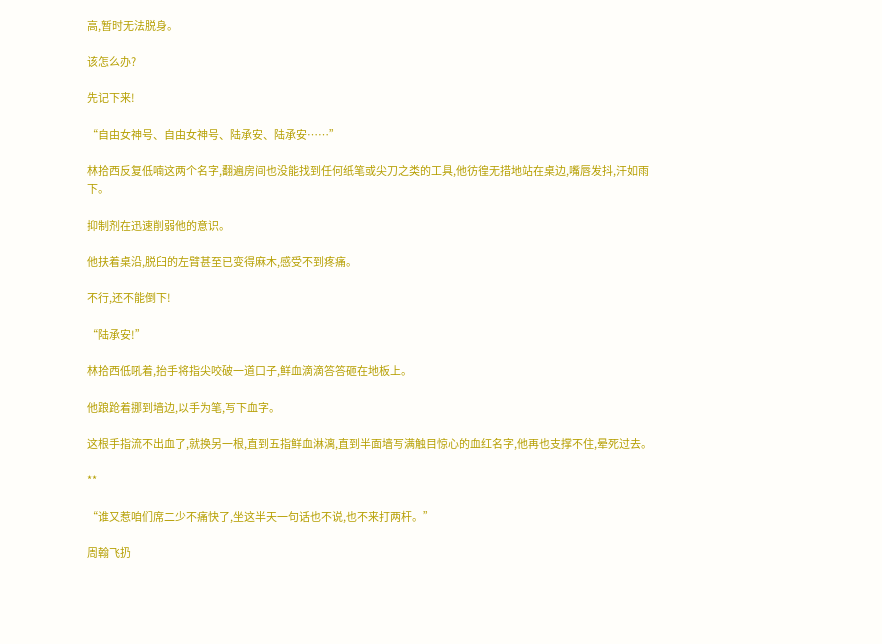高,暂时无法脱身。

该怎么办?

先记下来!

“自由女神号、自由女神号、陆承安、陆承安……”

林拾西反复低喃这两个名字,翻遍房间也没能找到任何纸笔或尖刀之类的工具,他彷徨无措地站在桌边,嘴唇发抖,汗如雨下。

抑制剂在迅速削弱他的意识。

他扶着桌沿,脱臼的左臂甚至已变得麻木,感受不到疼痛。

不行,还不能倒下!

“陆承安!”

林拾西低吼着,抬手将指尖咬破一道口子,鲜血滴滴答答砸在地板上。

他踉跄着挪到墙边,以手为笔,写下血字。

这根手指流不出血了,就换另一根,直到五指鲜血淋漓,直到半面墙写满触目惊心的血红名字,他再也支撑不住,晕死过去。

**

“谁又惹咱们席二少不痛快了,坐这半天一句话也不说,也不来打两杆。”

周翰飞扔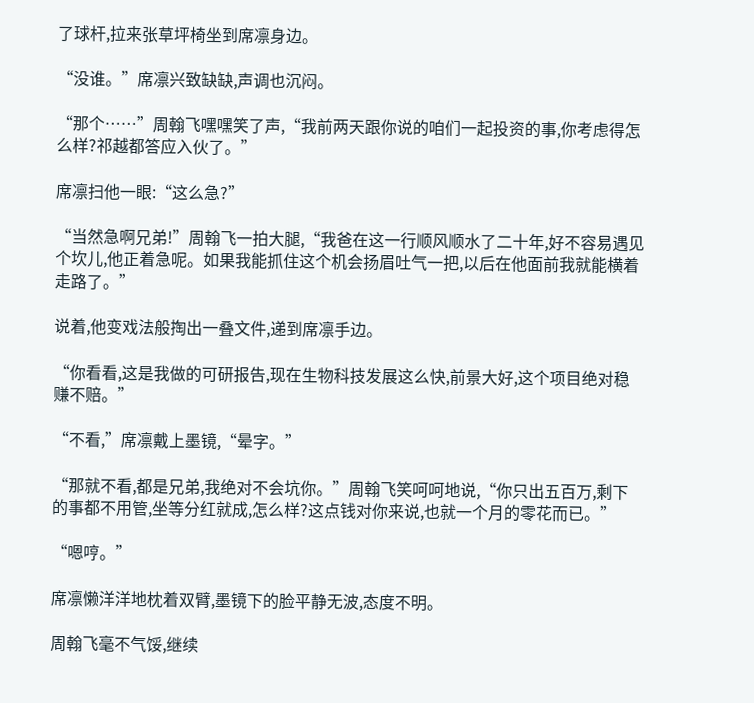了球杆,拉来张草坪椅坐到席凛身边。

“没谁。”席凛兴致缺缺,声调也沉闷。

“那个……”周翰飞嘿嘿笑了声,“我前两天跟你说的咱们一起投资的事,你考虑得怎么样?祁越都答应入伙了。”

席凛扫他一眼:“这么急?”

“当然急啊兄弟!”周翰飞一拍大腿,“我爸在这一行顺风顺水了二十年,好不容易遇见个坎儿,他正着急呢。如果我能抓住这个机会扬眉吐气一把,以后在他面前我就能横着走路了。”

说着,他变戏法般掏出一叠文件,递到席凛手边。

“你看看,这是我做的可研报告,现在生物科技发展这么快,前景大好,这个项目绝对稳赚不赔。”

“不看,”席凛戴上墨镜,“晕字。”

“那就不看,都是兄弟,我绝对不会坑你。”周翰飞笑呵呵地说,“你只出五百万,剩下的事都不用管,坐等分红就成,怎么样?这点钱对你来说,也就一个月的零花而已。”

“嗯哼。”

席凛懒洋洋地枕着双臂,墨镜下的脸平静无波,态度不明。

周翰飞毫不气馁,继续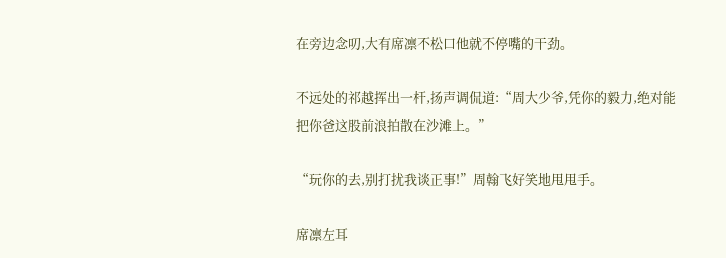在旁边念叨,大有席凛不松口他就不停嘴的干劲。

不远处的祁越挥出一杆,扬声调侃道:“周大少爷,凭你的毅力,绝对能把你爸这股前浪拍散在沙滩上。”

“玩你的去,别打扰我谈正事!”周翰飞好笑地甩甩手。

席凛左耳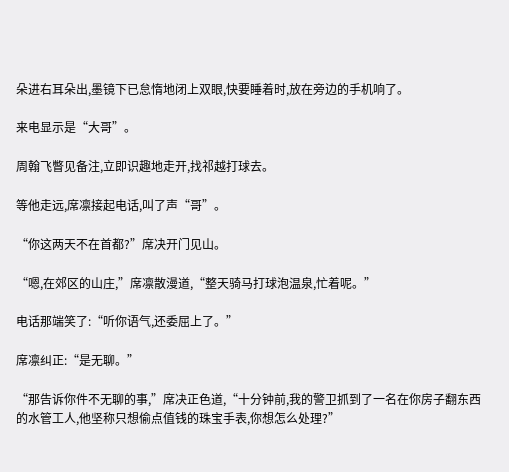朵进右耳朵出,墨镜下已怠惰地闭上双眼,快要睡着时,放在旁边的手机响了。

来电显示是“大哥”。

周翰飞瞥见备注,立即识趣地走开,找祁越打球去。

等他走远,席凛接起电话,叫了声“哥”。

“你这两天不在首都?”席决开门见山。

“嗯,在郊区的山庄,”席凛散漫道,“整天骑马打球泡温泉,忙着呢。”

电话那端笑了:“听你语气,还委屈上了。”

席凛纠正:“是无聊。”

“那告诉你件不无聊的事,”席决正色道,“十分钟前,我的警卫抓到了一名在你房子翻东西的水管工人,他坚称只想偷点值钱的珠宝手表,你想怎么处理?”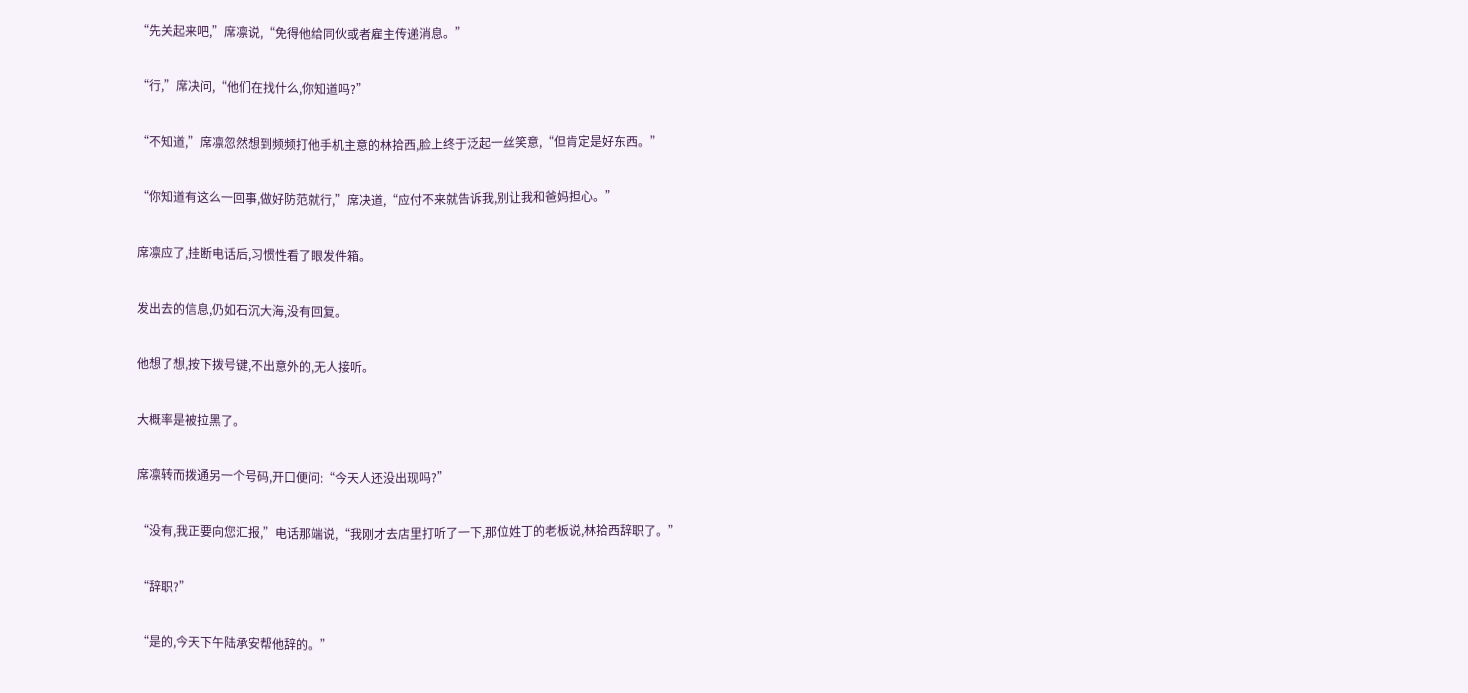“先关起来吧,”席凛说,“免得他给同伙或者雇主传递消息。”

“行,”席决问,“他们在找什么,你知道吗?”

“不知道,”席凛忽然想到频频打他手机主意的林拾西,脸上终于泛起一丝笑意,“但肯定是好东西。”

“你知道有这么一回事,做好防范就行,”席决道,“应付不来就告诉我,别让我和爸妈担心。”

席凛应了,挂断电话后,习惯性看了眼发件箱。

发出去的信息,仍如石沉大海,没有回复。

他想了想,按下拨号键,不出意外的,无人接听。

大概率是被拉黑了。

席凛转而拨通另一个号码,开口便问:“今天人还没出现吗?”

“没有,我正要向您汇报,”电话那端说,“我刚才去店里打听了一下,那位姓丁的老板说,林拾西辞职了。”

“辞职?”

“是的,今天下午陆承安帮他辞的。”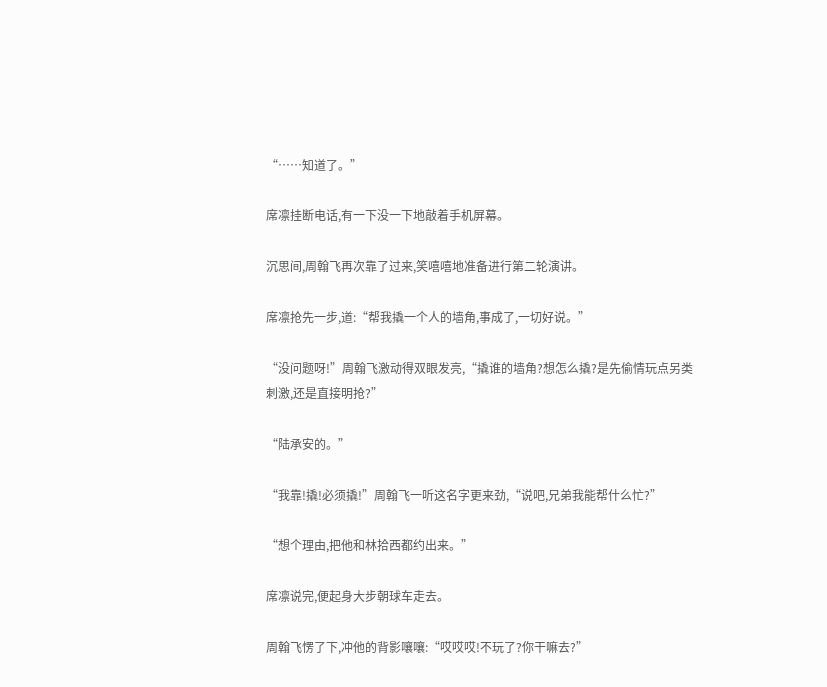“……知道了。”

席凛挂断电话,有一下没一下地敲着手机屏幕。

沉思间,周翰飞再次靠了过来,笑嘻嘻地准备进行第二轮演讲。

席凛抢先一步,道:“帮我撬一个人的墙角,事成了,一切好说。”

“没问题呀!”周翰飞激动得双眼发亮,“撬谁的墙角?想怎么撬?是先偷情玩点另类刺激,还是直接明抢?”

“陆承安的。”

“我靠!撬!必须撬!”周翰飞一听这名字更来劲,“说吧,兄弟我能帮什么忙?”

“想个理由,把他和林拾西都约出来。”

席凛说完,便起身大步朝球车走去。

周翰飞愣了下,冲他的背影嚷嚷:“哎哎哎!不玩了?你干嘛去?”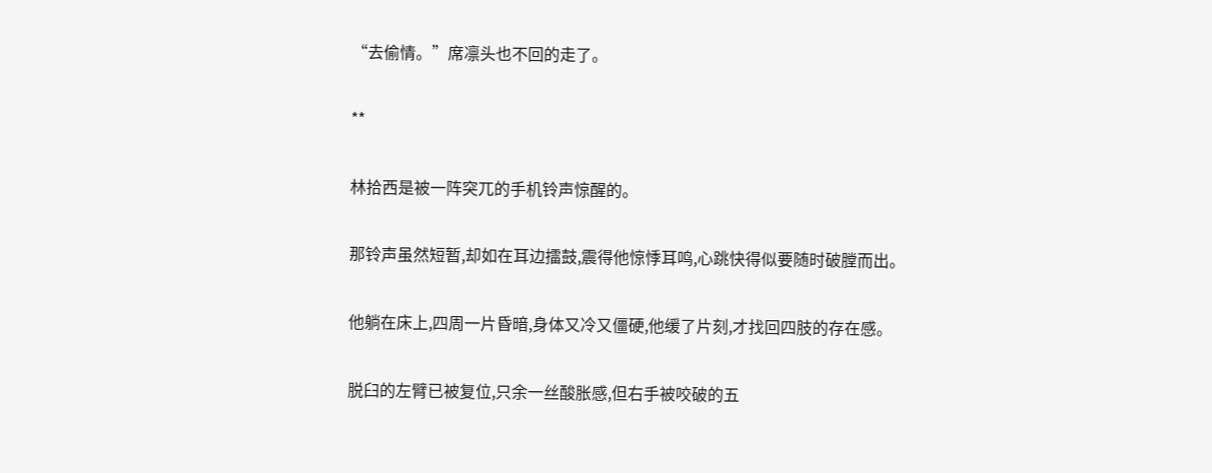“去偷情。”席凛头也不回的走了。

**

林拾西是被一阵突兀的手机铃声惊醒的。

那铃声虽然短暂,却如在耳边擂鼓,震得他惊悸耳鸣,心跳快得似要随时破膛而出。

他躺在床上,四周一片昏暗,身体又冷又僵硬,他缓了片刻,才找回四肢的存在感。

脱臼的左臂已被复位,只余一丝酸胀感,但右手被咬破的五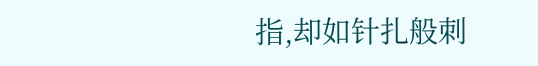指,却如针扎般刺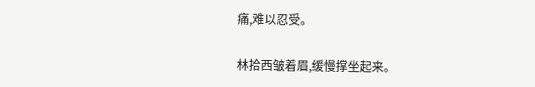痛,难以忍受。

林拾西皱着眉,缓慢撑坐起来。